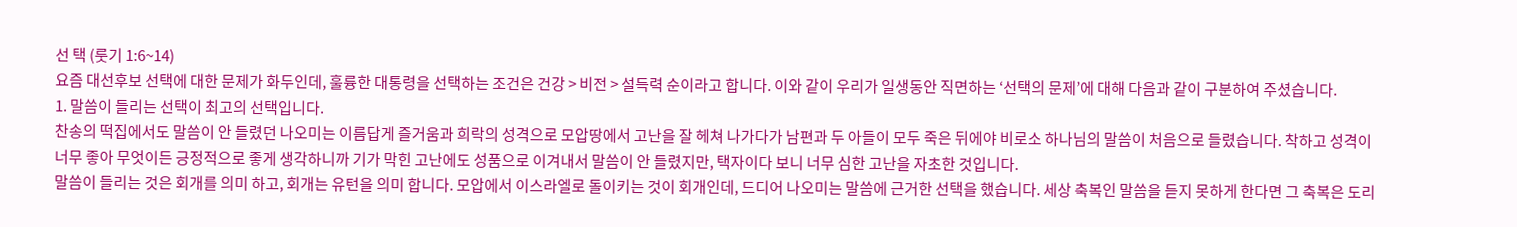선 택 (룻기 1:6~14)
요즘 대선후보 선택에 대한 문제가 화두인데, 훌륭한 대통령을 선택하는 조건은 건강 > 비전 > 설득력 순이라고 합니다. 이와 같이 우리가 일생동안 직면하는 ‘선택의 문제’에 대해 다음과 같이 구분하여 주셨습니다.
1. 말씀이 들리는 선택이 최고의 선택입니다.
찬송의 떡집에서도 말씀이 안 들렸던 나오미는 이름답게 즐거움과 희락의 성격으로 모압땅에서 고난을 잘 헤쳐 나가다가 남편과 두 아들이 모두 죽은 뒤에야 비로소 하나님의 말씀이 처음으로 들렸습니다. 착하고 성격이 너무 좋아 무엇이든 긍정적으로 좋게 생각하니까 기가 막힌 고난에도 성품으로 이겨내서 말씀이 안 들렸지만, 택자이다 보니 너무 심한 고난을 자초한 것입니다.
말씀이 들리는 것은 회개를 의미 하고, 회개는 유턴을 의미 합니다. 모압에서 이스라엘로 돌이키는 것이 회개인데, 드디어 나오미는 말씀에 근거한 선택을 했습니다. 세상 축복인 말씀을 듣지 못하게 한다면 그 축복은 도리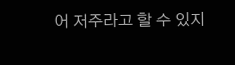어 저주라고 할 수 있지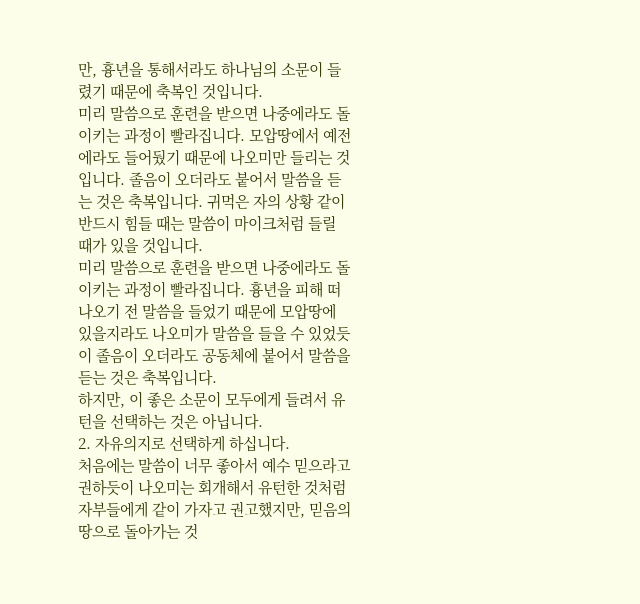만, 흉년을 통해서라도 하나님의 소문이 들렸기 때문에 축복인 것입니다.
미리 말씀으로 훈련을 받으면 나중에라도 돌이키는 과정이 빨라집니다. 모압땅에서 예전에라도 들어뒀기 때문에 나오미만 들리는 것입니다. 졸음이 오더라도 붙어서 말씀을 듣는 것은 축복입니다. 귀먹은 자의 상황 같이 반드시 힘들 때는 말씀이 마이크처럼 들릴 때가 있을 것입니다.
미리 말씀으로 훈련을 받으면 나중에라도 돌이키는 과정이 빨라집니다. 흉년을 피해 떠나오기 전 말씀을 들었기 때문에 모압땅에 있을지라도 나오미가 말씀을 들을 수 있었듯이 졸음이 오더라도 공동체에 붙어서 말씀을 듣는 것은 축복입니다.
하지만, 이 좋은 소문이 모두에게 들려서 유턴을 선택하는 것은 아닙니다.
2. 자유의지로 선택하게 하십니다.
처음에는 말씀이 너무 좋아서 예수 믿으라고 권하듯이 나오미는 회개해서 유턴한 것처럼 자부들에게 같이 가자고 권고했지만, 믿음의 땅으로 돌아가는 것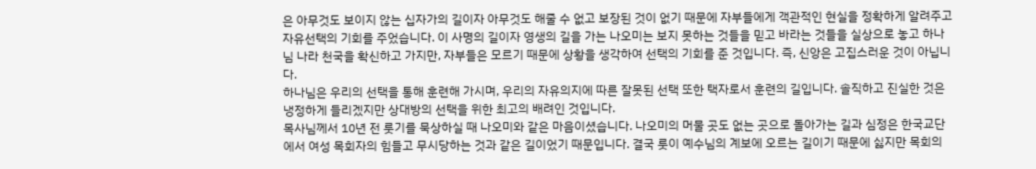은 아무것도 보이지 않는 십자가의 길이자 아무것도 해줄 수 없고 보장된 것이 없기 때문에 자부들에게 객관적인 현실을 정확하게 알려주고 자유선택의 기회를 주었습니다. 이 사명의 길이자 영생의 길을 가는 나오미는 보지 못하는 것들을 믿고 바라는 것들을 실상으로 놓고 하나님 나라 천국을 확신하고 가지만, 자부들은 모르기 때문에 상황을 생각하여 선택의 기회를 준 것입니다. 즉, 신앙은 고집스러운 것이 아닙니다.
하나님은 우리의 선택을 통해 훈련해 가시며, 우리의 자유의지에 따른 잘못된 선택 또한 택자로서 훈련의 길입니다. 솔직하고 진실한 것은 냉정하게 들리겠지만 상대방의 선택을 위한 최고의 배려인 것입니다.
목사님께서 10년 전 룻기를 묵상하실 때 나오미와 같은 마음이셨습니다. 나오미의 머물 곳도 없는 곳으로 돌아가는 길과 심정은 한국교단에서 여성 목회자의 힘들고 무시당하는 것과 같은 길이었기 때문입니다. 결국 룻이 예수님의 계보에 오르는 길이기 때문에 싫지만 목회의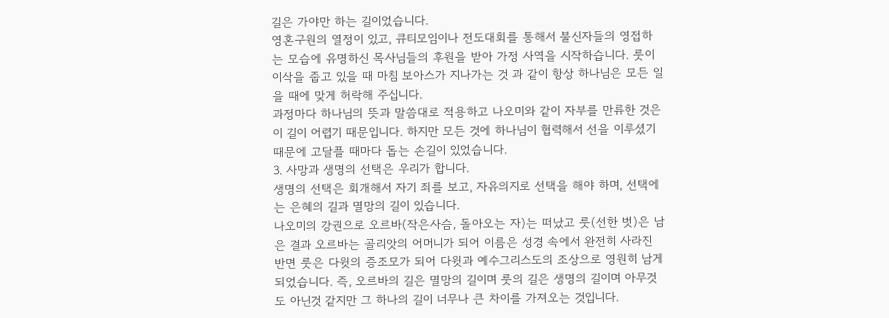길은 가야만 하는 길이었습니다.
영혼구원의 열정이 있고, 큐티모임이나 전도대회를 통해서 불신자들의 영접하는 모습에 유명하신 목사님들의 후원을 받아 가정 사역을 시작하습니다. 룻이 이삭을 줍고 있을 때 마침 보아스가 지나가는 것 과 같이 항상 하나님은 모든 일을 때에 맞게 허락해 주십니다.
과정마다 하나님의 뜻과 말씀대로 적용하고 나오미와 같이 자부를 만류한 것은 이 길이 어렵기 때문입니다. 하지만 모든 것에 하나님이 협력해서 선을 이루셨기 때문에 고달플 때마다 돕는 손길이 있었습니다.
3. 사망과 생명의 선택은 우리가 합니다.
생명의 선택은 회개해서 자기 죄를 보고, 자유의지로 선택을 해야 하며, 선택에는 은혜의 길과 멸망의 길이 있습니다.
나오미의 강권으로 오르바(작은사슴, 돌아오는 자)는 떠났고 룻(선한 벗)은 남은 결과 오르바는 골리앗의 어머니가 되어 이름은 성경 속에서 완전히 사라진 반면 룻은 다윗의 증조모가 되어 다윗과 예수그리스도의 조상으로 영원히 남게 되었습니다. 즉, 오르바의 길은 멸망의 길이며 룻의 길은 생명의 길이며 아무것도 아닌것 같지만 그 하나의 길이 너무나 큰 차이를 가져오는 것입니다.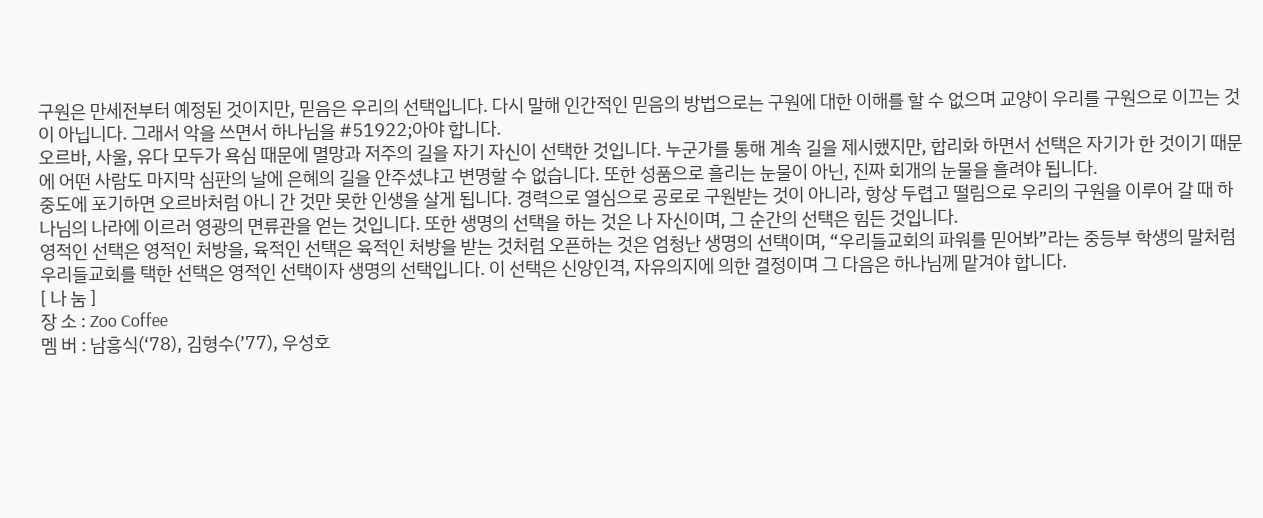구원은 만세전부터 예정된 것이지만, 믿음은 우리의 선택입니다. 다시 말해 인간적인 믿음의 방법으로는 구원에 대한 이해를 할 수 없으며 교양이 우리를 구원으로 이끄는 것이 아닙니다. 그래서 악을 쓰면서 하나님을 #51922;아야 합니다.
오르바, 사울, 유다 모두가 욕심 때문에 멸망과 저주의 길을 자기 자신이 선택한 것입니다. 누군가를 통해 계속 길을 제시했지만, 합리화 하면서 선택은 자기가 한 것이기 때문에 어떤 사람도 마지막 심판의 날에 은혜의 길을 안주셨냐고 변명할 수 없습니다. 또한 성품으로 흘리는 눈물이 아닌, 진짜 회개의 눈물을 흘려야 됩니다.
중도에 포기하면 오르바처럼 아니 간 것만 못한 인생을 살게 됩니다. 경력으로 열심으로 공로로 구원받는 것이 아니라, 항상 두렵고 떨림으로 우리의 구원을 이루어 갈 때 하나님의 나라에 이르러 영광의 면류관을 얻는 것입니다. 또한 생명의 선택을 하는 것은 나 자신이며, 그 순간의 선택은 힘든 것입니다.
영적인 선택은 영적인 처방을, 육적인 선택은 육적인 처방을 받는 것처럼 오픈하는 것은 엄청난 생명의 선택이며, “우리들교회의 파워를 믿어봐”라는 중등부 학생의 말처럼 우리들교회를 택한 선택은 영적인 선택이자 생명의 선택입니다. 이 선택은 신앙인격, 자유의지에 의한 결정이며 그 다음은 하나님께 맡겨야 합니다.
[ 나 눔 ]
장 소 : Zoo Coffee
멤 버 : 남흥식(‘78), 김형수(’77), 우성호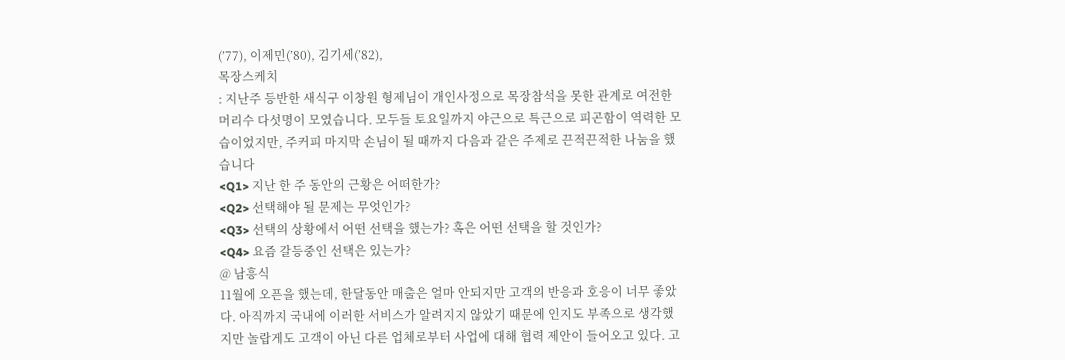(’77), 이제민(’80), 김기세(’82),
목장스케치
: 지난주 등반한 새식구 이창원 형제님이 개인사정으로 목장참석을 못한 관계로 여전한 머리수 다섯명이 모였습니다. 모두들 토요일까지 야근으로 특근으로 피곤함이 역력한 모습이었지만, 주커피 마지막 손님이 될 때까지 다음과 같은 주제로 끈적끈적한 나눔을 했습니다
<Q1> 지난 한 주 동안의 근황은 어떠한가?
<Q2> 선택해야 될 문제는 무엇인가?
<Q3> 선택의 상황에서 어떤 선택을 했는가? 혹은 어떤 선택을 할 것인가?
<Q4> 요즘 갈등중인 선택은 있는가?
@ 남흥식
11월에 오픈을 했는데, 한달동안 매출은 얼마 안되지만 고객의 반응과 호응이 너무 좋았다. 아직까지 국내에 이러한 서비스가 알려지지 않았기 때문에 인지도 부족으로 생각했지만 놀랍게도 고객이 아닌 다른 업체로부터 사업에 대해 협력 제안이 들어오고 있다. 고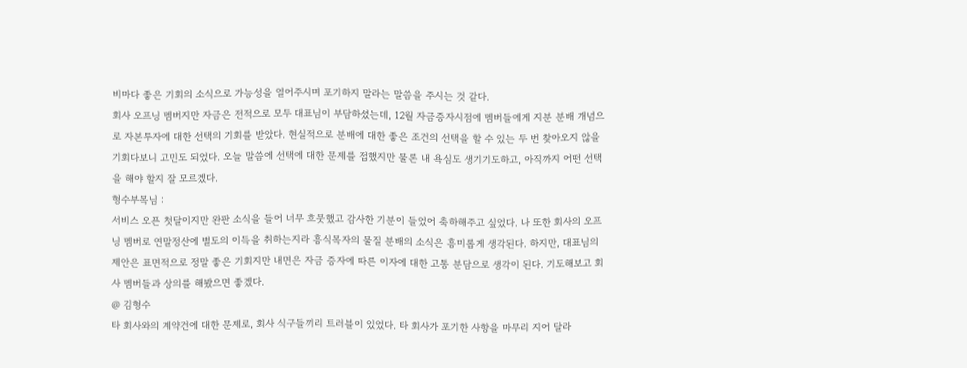비마다 좋은 기회의 소식으로 가능성을 열어주시며 포기하지 말라는 말씀을 주시는 것 같다.
회사 오프닝 멤버지만 자금은 전적으로 모두 대표님이 부담하셨는데, 12월 자금증자시점에 멤버들에게 지분 분배 개념으로 자본투자에 대한 선택의 기회를 받았다. 현실적으로 분배에 대한 좋은 조건의 선택을 할 수 있는 두 번 찾아오지 않을 기회다보니 고민도 되었다. 오늘 말씀에 선택에 대한 문제를 접했지만 물론 내 욕심도 생기기도하고, 아직까지 어떤 선택을 해야 할지 잘 모르겠다.
형수부목님 :
서비스 오픈 첫달이지만 완판 소식을 들어 너무 흐뭇했고 감사한 기분이 들었어 축하해주고 싶었다. 나 또한 회사의 오프닝 멤버로 연말정산에 별도의 이득을 취하는지라 흥식목자의 물질 분배의 소식은 흥미롭게 생각된다. 하지만, 대표님의 제안은 표면적으로 정말 좋은 기회지만 내면은 자금 증자에 따른 이자에 대한 고통 분담으로 생각이 된다. 기도해보고 회사 멤버들과 상의를 해봤으면 좋겠다.
@ 김형수
타 회사와의 계약건에 대한 문제로, 회사 식구들끼리 트러블이 있었다. 타 회사가 포기한 사항을 마무리 지어 달라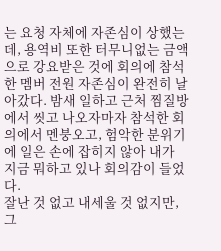는 요청 자체에 자존심이 상했는데, 용역비 또한 터무니없는 금액으로 강요받은 것에 회의에 참석한 멤버 전원 자존심이 완전히 날아갔다. 밤새 일하고 근처 찜질방에서 씻고 나오자마자 참석한 회의에서 멘붕오고, 험악한 분위기에 일은 손에 잡히지 않아 내가 지금 뭐하고 있나 회의감이 들었다.
잘난 것 없고 내세울 것 없지만, 그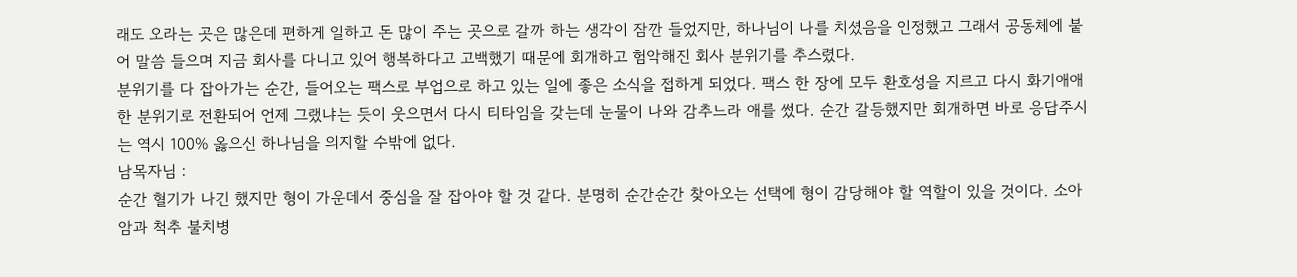래도 오라는 곳은 많은데 편하게 일하고 돈 많이 주는 곳으로 갈까 하는 생각이 잠깐 들었지만, 하나님이 나를 치셨음을 인정했고 그래서 공동체에 붙어 말씀 들으며 지금 회사를 다니고 있어 행복하다고 고백했기 때문에 회개하고 험악해진 회사 분위기를 추스렸다.
분위기를 다 잡아가는 순간, 들어오는 팩스로 부업으로 하고 있는 일에 좋은 소식을 접하게 되었다. 팩스 한 장에 모두 환호성을 지르고 다시 화기애애한 분위기로 전환되어 언제 그랬냐는 듯이 웃으면서 다시 티타임을 갖는데 눈물이 나와 감추느라 애를 썼다. 순간 갈등했지만 회개하면 바로 응답주시는 역시 100% 옳으신 하나님을 의지할 수밖에 없다.
남목자님 :
순간 혈기가 나긴 했지만 형이 가운데서 중심을 잘 잡아야 할 것 같다. 분명히 순간순간 찾아오는 선택에 형이 감당해야 할 역할이 있을 것이다. 소아암과 척추 불치병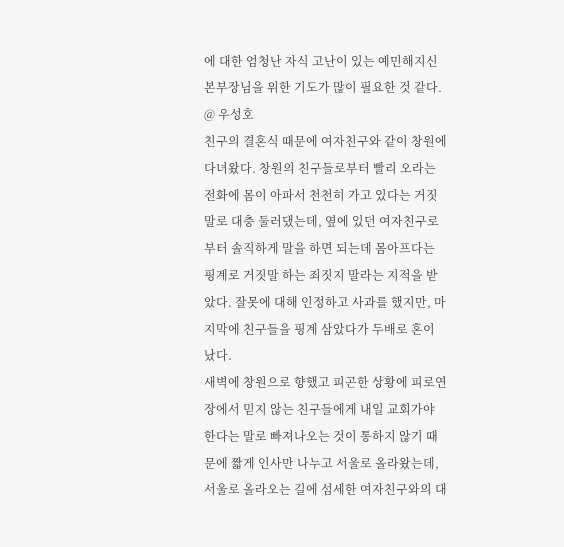에 대한 엄청난 자식 고난이 있는 예민해지신 본부장님을 위한 기도가 많이 필요한 것 같다.
@ 우성호
친구의 결혼식 때문에 여자친구와 같이 창원에 다녀왔다. 창원의 친구들로부터 빨리 오라는 전화에 몸이 아파서 천천히 가고 있다는 거짓말로 대충 둘러댔는데, 옆에 있던 여자친구로부터 솔직하게 말을 하면 되는데 몸아프다는 핑계로 거짓말 하는 죄짓지 말라는 지적을 받았다. 잘못에 대해 인정하고 사과를 했지만, 마지막에 친구들을 핑계 삼았다가 두배로 혼이 났다.
새벽에 창원으로 향했고 피곤한 상황에 피로연장에서 믿지 않는 친구들에게 내일 교회가야 한다는 말로 빠져나오는 것이 통하지 않기 때문에 짧게 인사만 나누고 서울로 올라왔는데, 서울로 올라오는 길에 섬세한 여자친구와의 대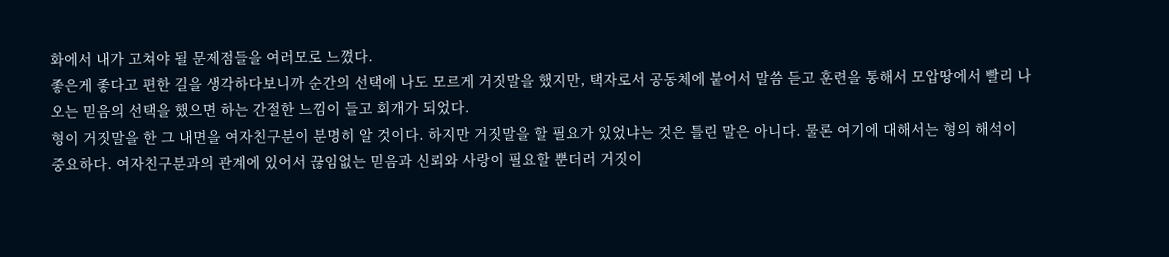화에서 내가 고쳐야 될 문제점들을 여러모로 느꼈다.
좋은게 좋다고 편한 길을 생각하다보니까 순간의 선택에 나도 모르게 거짓말을 했지만, 택자로서 공동체에 붙어서 말씀 듣고 훈련을 통해서 모압땅에서 빨리 나오는 믿음의 선택을 했으면 하는 간절한 느낌이 들고 회개가 되었다.
형이 거짓말을 한 그 내면을 여자친구분이 분명히 알 것이다. 하지만 거짓말을 할 필요가 있었냐는 것은 틀린 말은 아니다. 물론 여기에 대해서는 형의 해석이 중요하다. 여자친구분과의 관계에 있어서 끊임없는 믿음과 신뢰와 사랑이 필요할 뿐더러 거짓이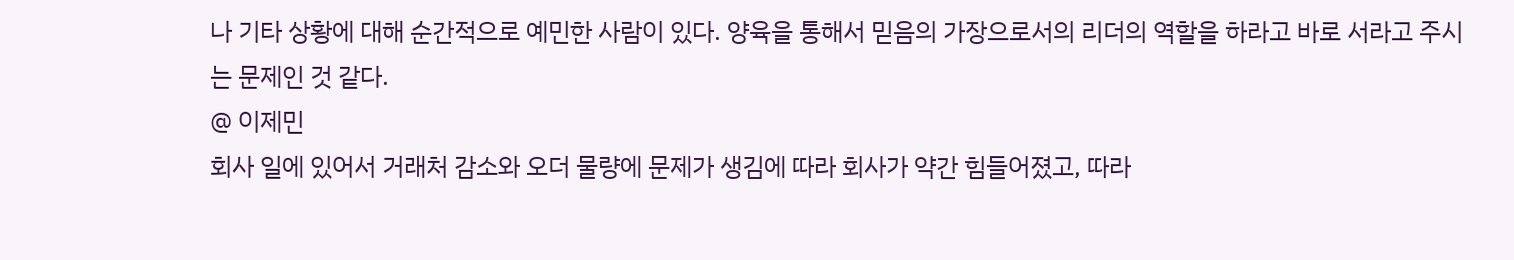나 기타 상황에 대해 순간적으로 예민한 사람이 있다. 양육을 통해서 믿음의 가장으로서의 리더의 역할을 하라고 바로 서라고 주시는 문제인 것 같다.
@ 이제민
회사 일에 있어서 거래처 감소와 오더 물량에 문제가 생김에 따라 회사가 약간 힘들어졌고, 따라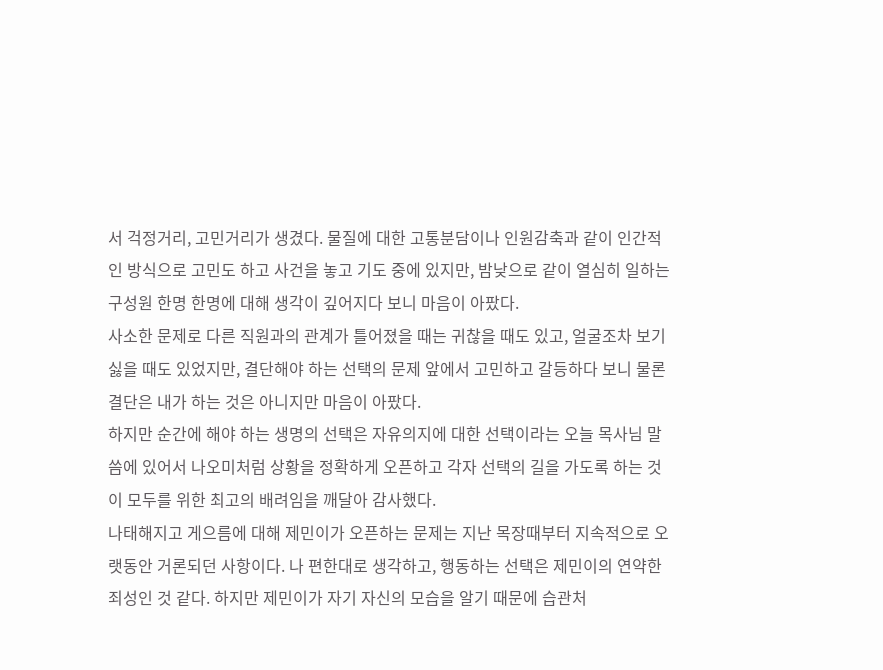서 걱정거리, 고민거리가 생겼다. 물질에 대한 고통분담이나 인원감축과 같이 인간적인 방식으로 고민도 하고 사건을 놓고 기도 중에 있지만, 밤낮으로 같이 열심히 일하는 구성원 한명 한명에 대해 생각이 깊어지다 보니 마음이 아팠다.
사소한 문제로 다른 직원과의 관계가 틀어졌을 때는 귀찮을 때도 있고, 얼굴조차 보기 싫을 때도 있었지만, 결단해야 하는 선택의 문제 앞에서 고민하고 갈등하다 보니 물론 결단은 내가 하는 것은 아니지만 마음이 아팠다.
하지만 순간에 해야 하는 생명의 선택은 자유의지에 대한 선택이라는 오늘 목사님 말씀에 있어서 나오미처럼 상황을 정확하게 오픈하고 각자 선택의 길을 가도록 하는 것이 모두를 위한 최고의 배려임을 깨달아 감사했다.
나태해지고 게으름에 대해 제민이가 오픈하는 문제는 지난 목장때부터 지속적으로 오랫동안 거론되던 사항이다. 나 편한대로 생각하고, 행동하는 선택은 제민이의 연약한 죄성인 것 같다. 하지만 제민이가 자기 자신의 모습을 알기 때문에 습관처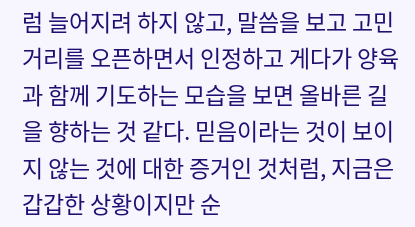럼 늘어지려 하지 않고, 말씀을 보고 고민거리를 오픈하면서 인정하고 게다가 양육과 함께 기도하는 모습을 보면 올바른 길을 향하는 것 같다. 믿음이라는 것이 보이지 않는 것에 대한 증거인 것처럼, 지금은 갑갑한 상황이지만 순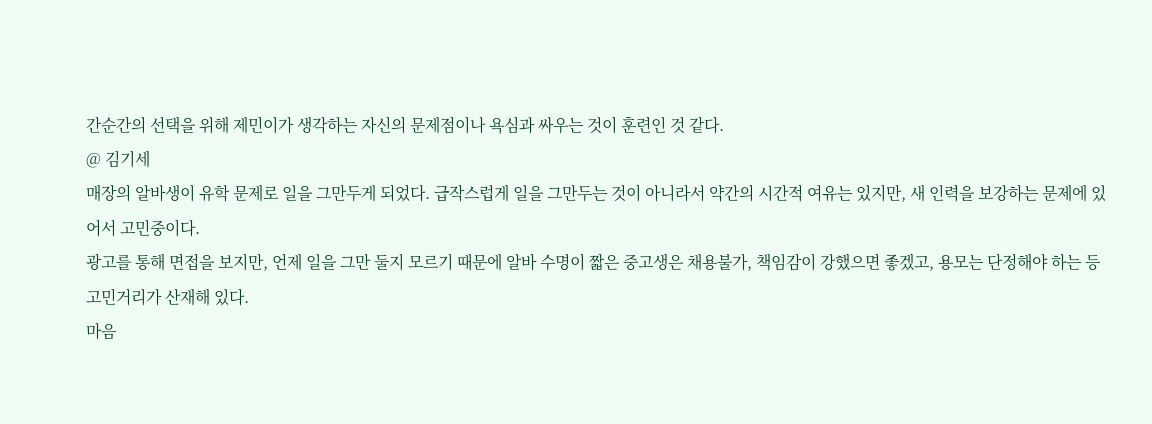간순간의 선택을 위해 제민이가 생각하는 자신의 문제점이나 욕심과 싸우는 것이 훈련인 것 같다.
@ 김기세
매장의 알바생이 유학 문제로 일을 그만두게 되었다. 급작스럽게 일을 그만두는 것이 아니라서 약간의 시간적 여유는 있지만, 새 인력을 보강하는 문제에 있어서 고민중이다.
광고를 통해 면접을 보지만, 언제 일을 그만 둘지 모르기 때문에 알바 수명이 짧은 중고생은 채용불가, 책임감이 강했으면 좋겠고, 용모는 단정해야 하는 등 고민거리가 산재해 있다.
마음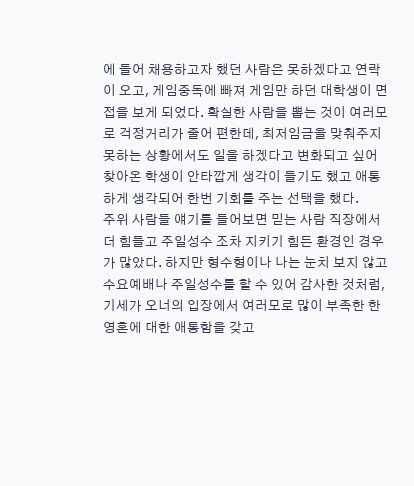에 들어 채용하고자 했던 사람은 못하겠다고 연락이 오고, 게임중독에 빠져 게임만 하던 대학생이 면접을 보게 되었다. 확실한 사람을 뽑는 것이 여러모로 걱정거리가 줄어 편한데, 최저임금을 맞춰주지 못하는 상황에서도 일을 하겠다고 변화되고 싶어 찾아온 학생이 안타깝게 생각이 들기도 했고 애통하게 생각되어 한번 기회를 주는 선택을 했다.
주위 사람들 얘기를 들어보면 믿는 사람 직장에서 더 힘들고 주일성수 조차 지키기 힘든 환경인 경우가 많았다. 하지만 형수형이나 나는 눈치 보지 않고 수요예배나 주일성수를 할 수 있어 감사한 것처럼, 기세가 오너의 입장에서 여러모로 많이 부족한 한 영혼에 대한 애통함을 갖고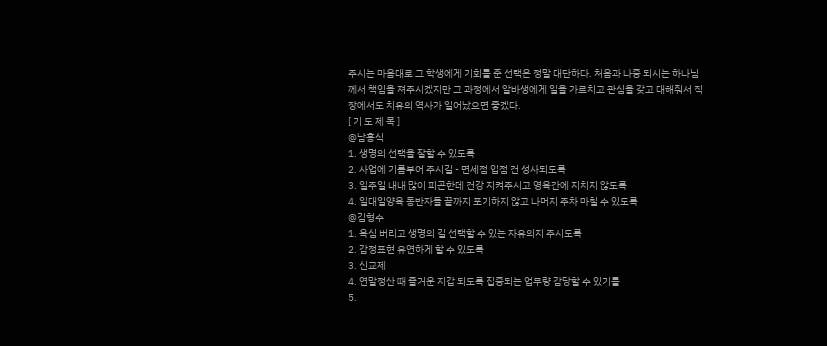주시는 마음대로 그 학생에게 기회를 준 선택은 정말 대단하다. 처음과 나중 되시는 하나님께서 책임을 져주시겠지만 그 과정에서 알바생에게 일을 가르치고 관심을 갖고 대해줘서 직장에서도 치유의 역사가 일어났으면 좋겠다.
[ 기 도 제 목 ]
@남흥식
1. 생명의 선택을 잘할 수 있도록
2. 사업에 기름부어 주시길 - 면세점 입점 건 성사되도록
3. 일주일 내내 많이 피곤한데 건강 지켜주시고 영육간에 지치지 않도록
4. 일대일양육 동반자들 끝까지 포기하지 않고 나머지 주차 마칠 수 있도록
@김형수
1. 욕심 버리고 생명의 길 선택할 수 있는 자유의지 주시도록
2. 감정표현 유연하게 할 수 있도록
3. 신교제
4. 연말정산 때 즐거운 지갑 되도록 집중되는 업무량 감당할 수 있기를
5.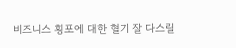비즈니스 횡포에 대한 혈기 잘 다스릴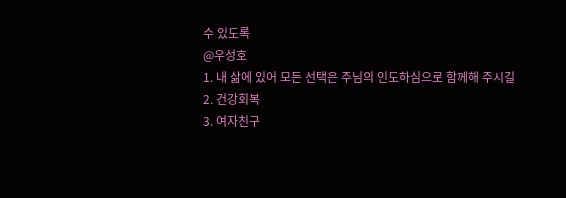수 있도록
@우성호
1. 내 삶에 있어 모든 선택은 주님의 인도하심으로 함께해 주시길
2. 건강회복
3. 여자친구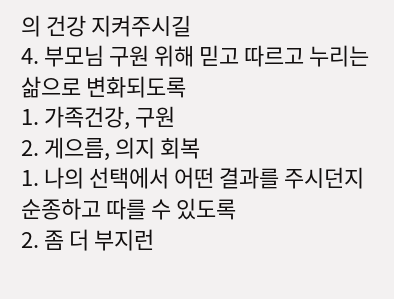의 건강 지켜주시길
4. 부모님 구원 위해 믿고 따르고 누리는 삶으로 변화되도록
1. 가족건강, 구원
2. 게으름, 의지 회복
1. 나의 선택에서 어떤 결과를 주시던지 순종하고 따를 수 있도록
2. 좀 더 부지런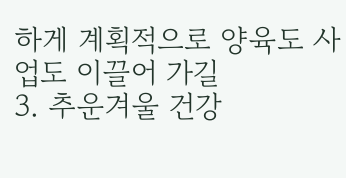하게 계획적으로 양육도 사업도 이끌어 가길
3. 추운겨울 건강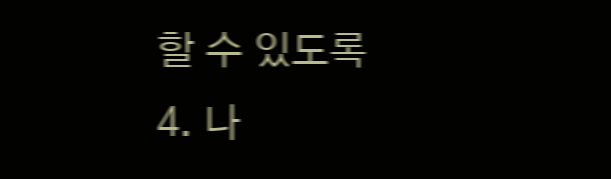할 수 있도록
4. 나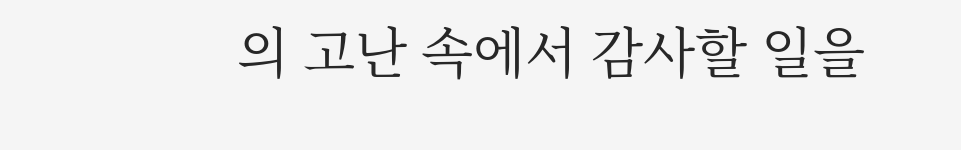의 고난 속에서 감사할 일을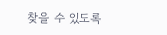찾을 수 있도록